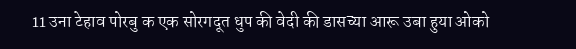11 उना टेहाव पोरबु क एक सोरगदूत धुप की वेदी की डासच्या आरू उबा हुया ओको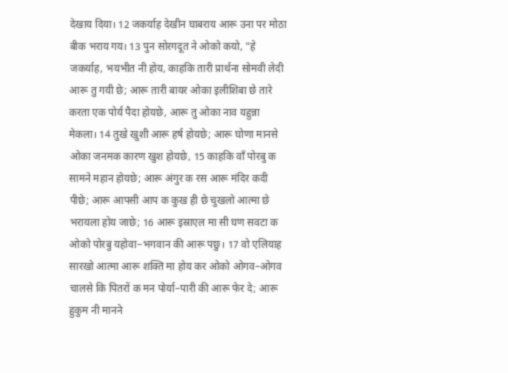देखाय दिया। 12 जकर्याह देखीन घाबराय आरू उना पर मोठा बीक भराय गय। 13 पुन सोरगदूत ने ओको कयो, "हे जकर्याह, भयभीत नी होय, काहकि तारी प्रार्थना सोमवी लेदी आरू तु गयी छे; आरू तारी बायर ओका इलीशिबा छे तारे करता एक पोर्य पैदा होयछे, आरू तु ओका नाव यहुन्ना मेकला। 14 तुखे खुशी आरू हर्ष होयछे; आरू घोणा मानसे ओका जनमक कारण खुश होयछे, 15 काहकि वाँ पोरबु क सामने महान होयछे; आरू अंगुर क रस आरू मंदिर कदी पीछे; आरू आपसी आप क कुख ही छे चुखलो आत्मा छे भरायला होय जाछे; 16 आरू इस्राएल मा सी घण सवटा क ओको पोरबु यहोवा–भगवान की आरू पछु। 17 वो एलियाह सारखो आत्मा आरू शक्ति मा होय कर ओको ओगव–ओगव चालसे कि पितरों क मन पोर्या–पारी की आरू फेर दे; आरू हुकुम नी मानने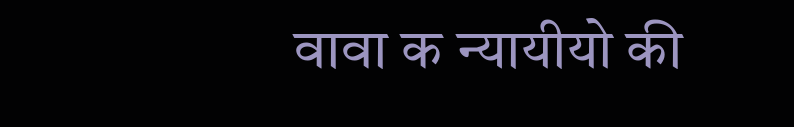वावा क न्यायीयो की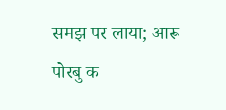समझ पर लाया; आरू पोरबु क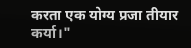करता एक योग्य प्रजा तीयार कर्या।"